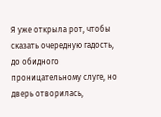Я уже открыла рот, чтобы сказать очередную гадость, до обидного проницательному слуге, но дверь отворилась,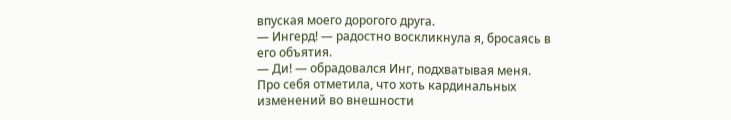впуская моего дорогого друга.
— Ингерд! — радостно воскликнула я, бросаясь в его объятия.
— Ди! — обрадовался Инг, подхватывая меня.
Про себя отметила, что хоть кардинальных изменений во внешности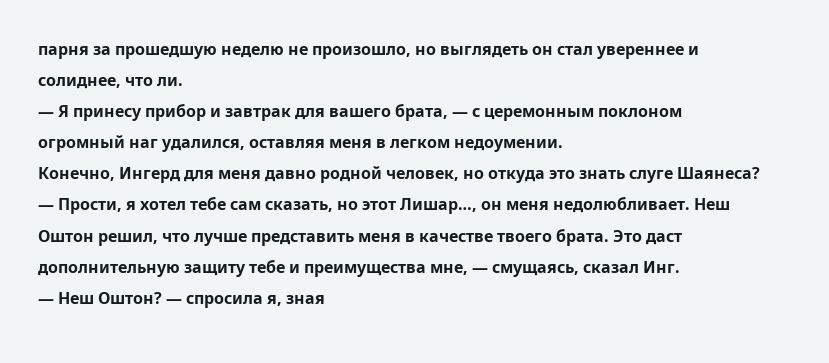парня за прошедшую неделю не произошло, но выглядеть он стал увереннее и солиднее, что ли.
— Я принесу прибор и завтрак для вашего брата, — с церемонным поклоном огромный наг удалился, оставляя меня в легком недоумении.
Конечно, Ингерд для меня давно родной человек, но откуда это знать слуге Шаянеса?
— Прости, я хотел тебе сам сказать, но этот Лишар…, он меня недолюбливает. Неш Оштон решил, что лучше представить меня в качестве твоего брата. Это даст дополнительную защиту тебе и преимущества мне, — смущаясь, сказал Инг.
— Неш Оштон? — спросила я, зная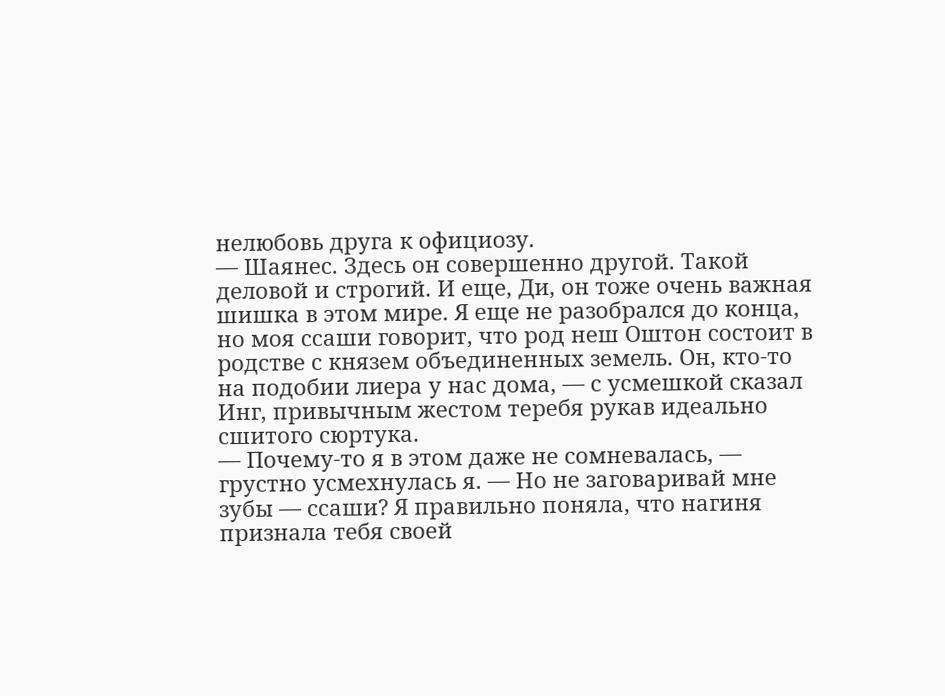нелюбовь друга к официозу.
— Шаянес. Здесь он совершенно другой. Такой деловой и строгий. И еще, Ди, он тоже очень важная шишка в этом мире. Я еще не разобрался до конца, но моя ссаши говорит, что род неш Оштон состоит в родстве с князем объединенных земель. Он, кто-то на подобии лиера у нас дома, — с усмешкой сказал Инг, привычным жестом теребя рукав идеально сшитого сюртука.
— Почему-то я в этом даже не сомневалась, — грустно усмехнулась я. — Но не заговаривай мне зубы — ссаши? Я правильно поняла, что нагиня признала тебя своей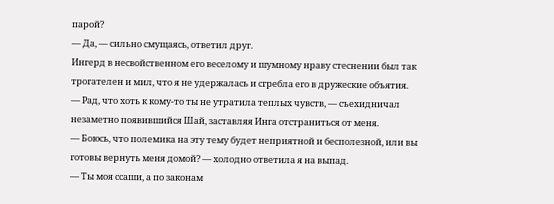парой?
— Да, — сильно смущаясь, ответил друг.
Ингерд в несвойственном его веселому и шумному нраву стеснении был так трогателен и мил, что я не удержалась и сгребла его в дружеские объятия.
— Рад, что хоть к кому-то ты не утратила теплых чувств, — съехидничал незаметно появившийся Шай, заставляя Инга отстраниться от меня.
— Боюсь, что полемика на эту тему будет неприятной и бесполезной, или вы готовы вернуть меня домой? — холодно ответила я на выпад.
— Ты моя ссаши, а по законам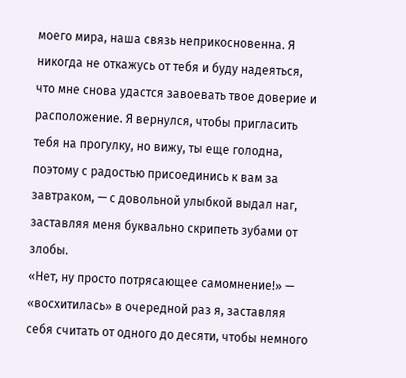моего мира, наша связь неприкосновенна. Я никогда не откажусь от тебя и буду надеяться, что мне снова удастся завоевать твое доверие и расположение. Я вернулся, чтобы пригласить тебя на прогулку, но вижу, ты еще голодна, поэтому с радостью присоединись к вам за завтраком, — с довольной улыбкой выдал наг, заставляя меня буквально скрипеть зубами от злобы.
«Нет, ну просто потрясающее самомнение!» — «восхитилась» в очередной раз я, заставляя себя считать от одного до десяти, чтобы немного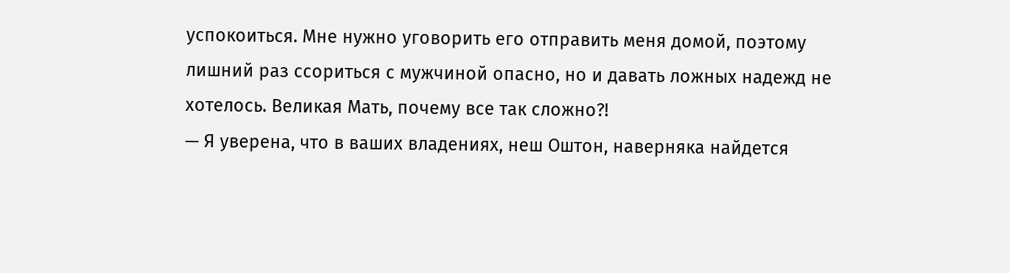успокоиться. Мне нужно уговорить его отправить меня домой, поэтому лишний раз ссориться с мужчиной опасно, но и давать ложных надежд не хотелось. Великая Мать, почему все так сложно?!
— Я уверена, что в ваших владениях, неш Оштон, наверняка найдется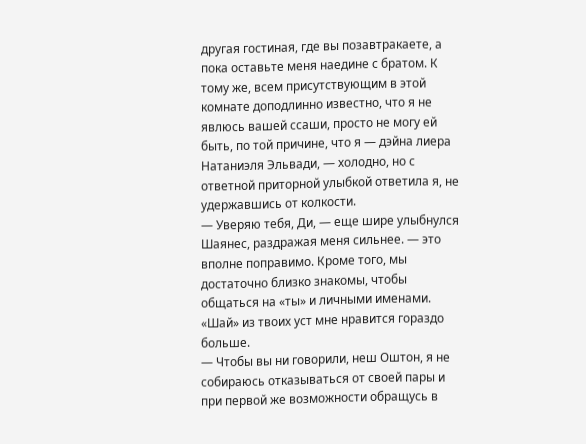другая гостиная, где вы позавтракаете, а пока оставьте меня наедине с братом. К тому же, всем присутствующим в этой комнате доподлинно известно, что я не явлюсь вашей ссаши, просто не могу ей быть, по той причине, что я — дэйна лиера Натаниэля Эльвади, — холодно, но с ответной приторной улыбкой ответила я, не удержавшись от колкости.
— Уверяю тебя, Ди, — еще шире улыбнулся Шаянес, раздражая меня сильнее. — это вполне поправимо. Кроме того, мы достаточно близко знакомы, чтобы общаться на «ты» и личными именами. «Шай» из твоих уст мне нравится гораздо больше.
— Чтобы вы ни говорили, неш Оштон, я не собираюсь отказываться от своей пары и при первой же возможности обращусь в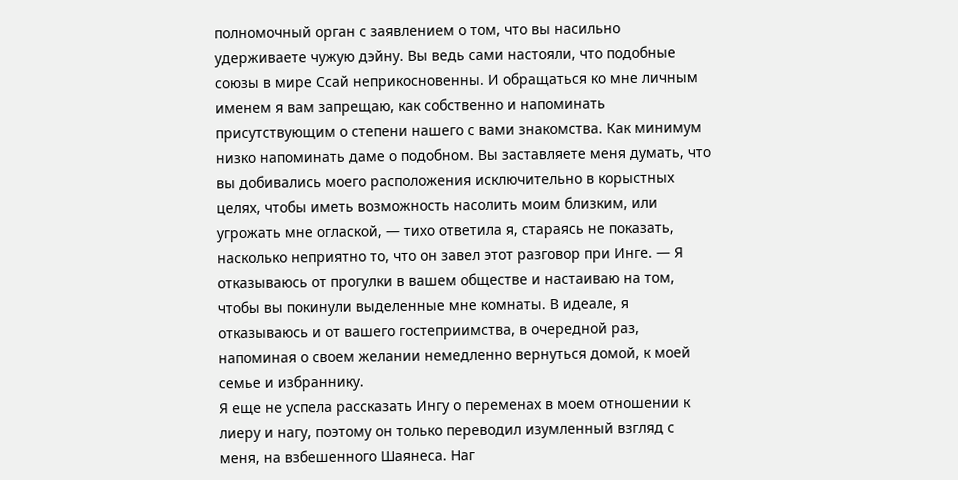полномочный орган с заявлением о том, что вы насильно удерживаете чужую дэйну. Вы ведь сами настояли, что подобные союзы в мире Ссай неприкосновенны. И обращаться ко мне личным именем я вам запрещаю, как собственно и напоминать присутствующим о степени нашего с вами знакомства. Как минимум низко напоминать даме о подобном. Вы заставляете меня думать, что вы добивались моего расположения исключительно в корыстных целях, чтобы иметь возможность насолить моим близким, или угрожать мне оглаской, — тихо ответила я, стараясь не показать, насколько неприятно то, что он завел этот разговор при Инге. — Я отказываюсь от прогулки в вашем обществе и настаиваю на том, чтобы вы покинули выделенные мне комнаты. В идеале, я отказываюсь и от вашего гостеприимства, в очередной раз, напоминая о своем желании немедленно вернуться домой, к моей семье и избраннику.
Я еще не успела рассказать Ингу о переменах в моем отношении к лиеру и нагу, поэтому он только переводил изумленный взгляд с меня, на взбешенного Шаянеса. Наг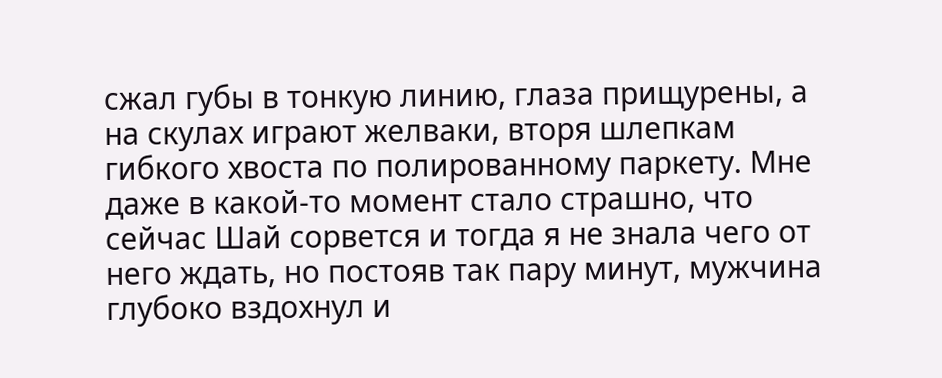сжал губы в тонкую линию, глаза прищурены, а на скулах играют желваки, вторя шлепкам гибкого хвоста по полированному паркету. Мне даже в какой-то момент стало страшно, что сейчас Шай сорвется и тогда я не знала чего от него ждать, но постояв так пару минут, мужчина глубоко вздохнул и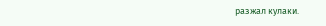разжал кулаки.